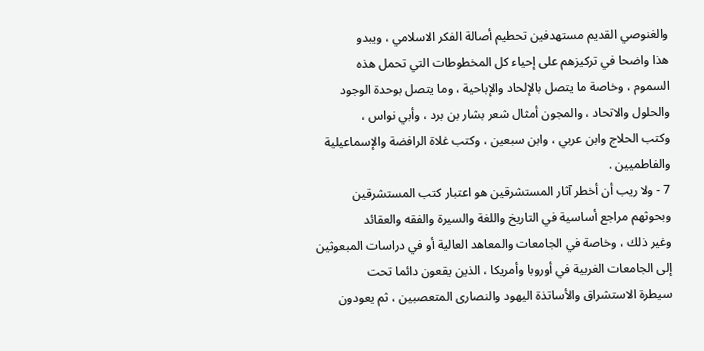والغنوصي القديم مستهدفين تحطيم أصالة الفكر الاسلامي ، ويبدو
هذا واضحا في تركيزهم على إحياء كل المخطوطات التي تحمل هذه
السموم ، وخاصة ما يتصل بالإلحاد والإباحية ، وما يتصل بوحدة الوجود
والحلول والاتحاد ، والمجون أمثال شعر بشار بن برد ، وأبي نواس ،
وكتب الحلاج وابن عربي ، وابن سبعين ، وكتب غلاة الرافضة والإسماعيلية
والفاطميين .
7 - ولا ريب أن أخطر آثار المستشرقين هو اعتبار كتب المستشرقين
وبحوثهم مراجع أساسية في التاريخ واللغة والسيرة والفقه والعقائد
وغير ذلك ، وخاصة في الجامعات والمعاهد العالية أو في دراسات المبعوثين
إلى الجامعات الغربية في أوروبا وأمريكا ، الذين يقعون دائما تحت
سيطرة الاستشراق والأساتذة اليهود والنصارى المتعصبين ، ثم يعودون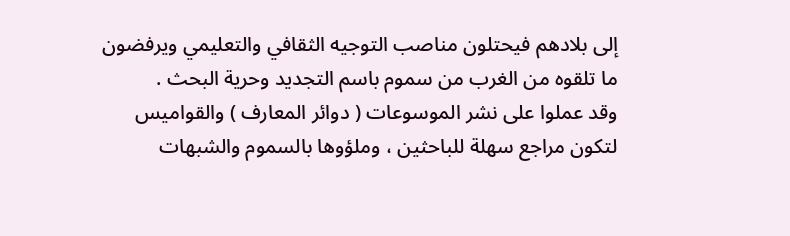إلى بلادهم فيحتلون مناصب التوجيه الثقافي والتعليمي ويرفضون
ما تلقوه من الغرب من سموم باسم التجديد وحرية البحث .
وقد عملوا على نشر الموسوعات ( دوائر المعارف ) والقواميس
لتكون مراجع سهلة للباحثين ، وملؤوها بالسموم والشبهات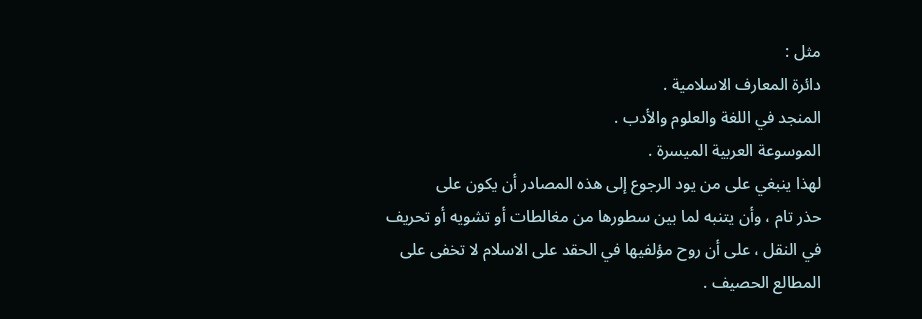مثل :
دائرة المعارف الاسلامية .
المنجد في اللغة والعلوم والأدب .
الموسوعة العربية الميسرة .
لهذا ينبغي على من يود الرجوع إلى هذه المصادر أن يكون على
حذر تام ، وأن يتنبه لما بين سطورها من مغالطات أو تشويه أو تحريف
في النقل ، على أن روح مؤلفيها في الحقد على الاسلام لا تخفى على
المطالع الحصيف .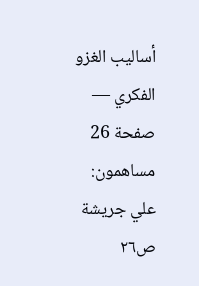أساليب الغزو الفكري — صفحة 26
مساهمون: علي جريشة
ص٢٦